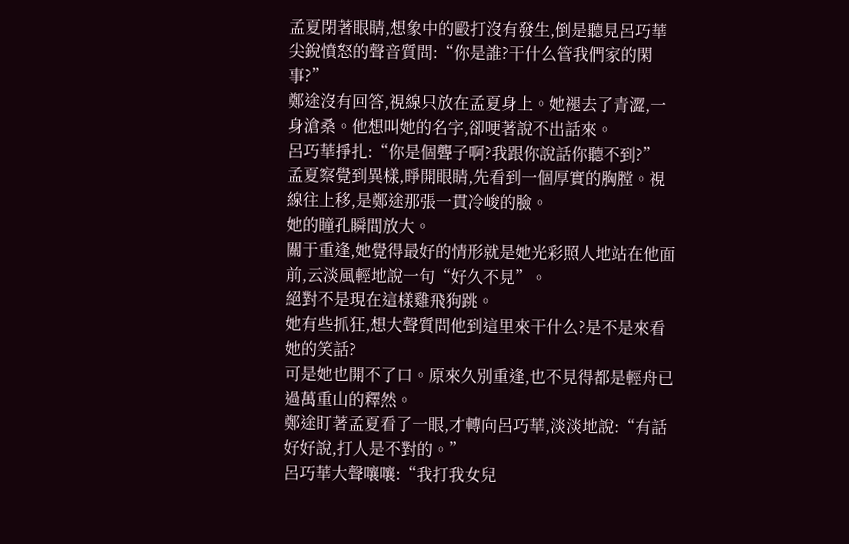孟夏閉著眼睛,想象中的毆打沒有發生,倒是聽見呂巧華尖銳憤怒的聲音質問:“你是誰?干什么管我們家的閑事?”
鄭途沒有回答,視線只放在孟夏身上。她褪去了青澀,一身滄桑。他想叫她的名字,卻哽著說不出話來。
呂巧華掙扎:“你是個聾子啊?我跟你說話你聽不到?”
孟夏察覺到異樣,睜開眼睛,先看到一個厚實的胸膛。視線往上移,是鄭途那張一貫冷峻的臉。
她的瞳孔瞬間放大。
關于重逢,她覺得最好的情形就是她光彩照人地站在他面前,云淡風輕地說一句“好久不見”。
絕對不是現在這樣雞飛狗跳。
她有些抓狂,想大聲質問他到這里來干什么?是不是來看她的笑話?
可是她也開不了口。原來久別重逢,也不見得都是輕舟已過萬重山的釋然。
鄭途盯著孟夏看了一眼,才轉向呂巧華,淡淡地說:“有話好好說,打人是不對的。”
呂巧華大聲嚷嚷:“我打我女兒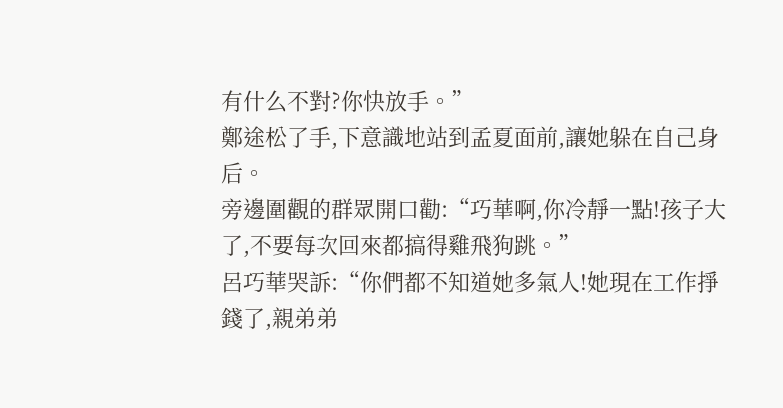有什么不對?你快放手。”
鄭途松了手,下意識地站到孟夏面前,讓她躲在自己身后。
旁邊圍觀的群眾開口勸:“巧華啊,你冷靜一點!孩子大了,不要每次回來都搞得雞飛狗跳。”
呂巧華哭訴:“你們都不知道她多氣人!她現在工作掙錢了,親弟弟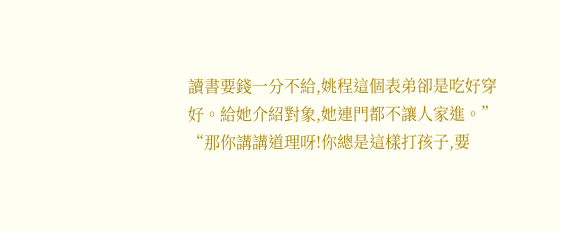讀書要錢一分不給,姚程這個表弟卻是吃好穿好。給她介紹對象,她連門都不讓人家進。”
“那你講講道理呀!你總是這樣打孩子,要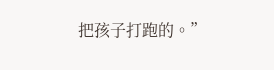把孩子打跑的。”